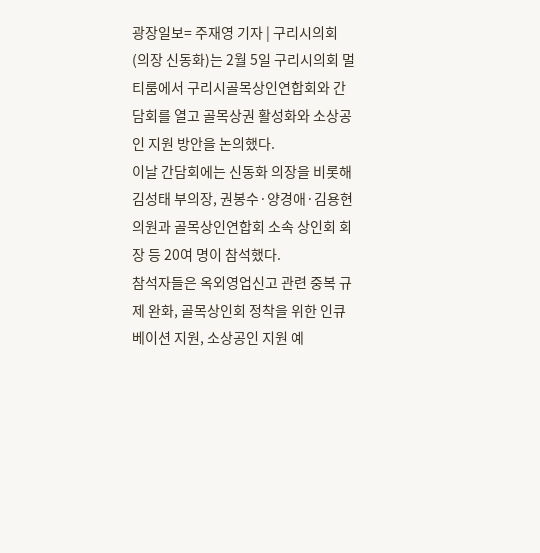광장일보= 주재영 기자 | 구리시의회(의장 신동화)는 2월 5일 구리시의회 멀티룸에서 구리시골목상인연합회와 간담회를 열고 골목상권 활성화와 소상공인 지원 방안을 논의했다.
이날 간담회에는 신동화 의장을 비롯해 김성태 부의장, 권봉수·양경애·김용현 의원과 골목상인연합회 소속 상인회 회장 등 20여 명이 참석했다.
참석자들은 옥외영업신고 관련 중복 규제 완화, 골목상인회 정착을 위한 인큐베이션 지원, 소상공인 지원 예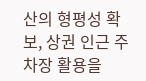산의 형평성 확보, 상권 인근 주차장 활용을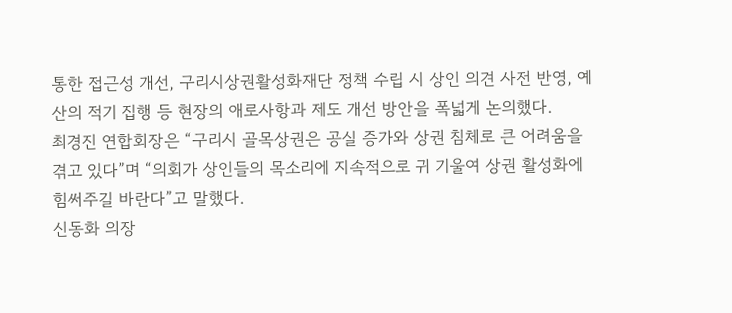통한 접근성 개선, 구리시상권활성화재단 정책 수립 시 상인 의견 사전 반영, 예산의 적기 집행 등 현장의 애로사항과 제도 개선 방안을 폭넓게 논의했다.
최경진 연합회장은 “구리시 골목상권은 공실 증가와 상권 침체로 큰 어려움을 겪고 있다”며 “의회가 상인들의 목소리에 지속적으로 귀 기울여 상권 활성화에 힘써주길 바란다”고 말했다.
신동화 의장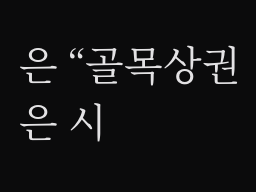은 “골목상권은 시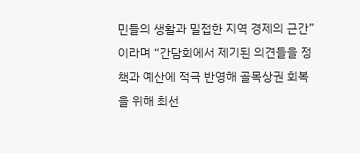민들의 생활과 밀접한 지역 경제의 근간”이라며 “간담회에서 제기된 의견들을 정책과 예산에 적극 반영해 골목상권 회복을 위해 최선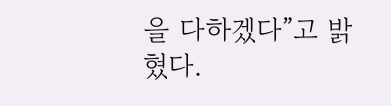을 다하겠다”고 밝혔다.